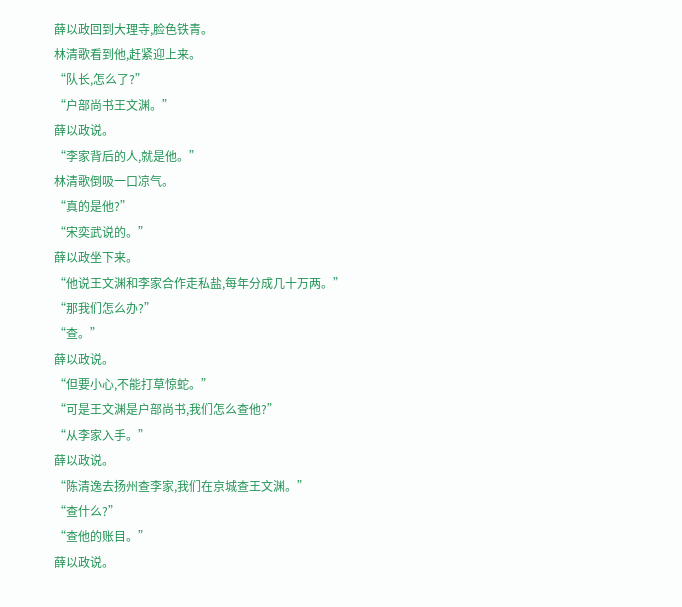薛以政回到大理寺,脸色铁青。
林清歌看到他,赶紧迎上来。
“队长,怎么了?”
“户部尚书王文渊。”
薛以政说。
“李家背后的人,就是他。”
林清歌倒吸一口凉气。
“真的是他?”
“宋奕武说的。”
薛以政坐下来。
“他说王文渊和李家合作走私盐,每年分成几十万两。”
“那我们怎么办?”
“查。”
薛以政说。
“但要小心,不能打草惊蛇。”
“可是王文渊是户部尚书,我们怎么查他?”
“从李家入手。”
薛以政说。
“陈清逸去扬州查李家,我们在京城查王文渊。”
“查什么?”
“查他的账目。”
薛以政说。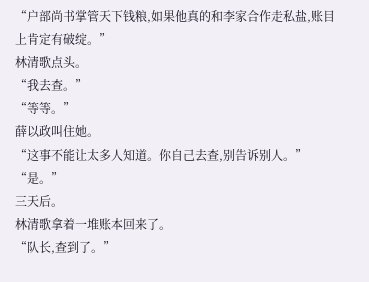“户部尚书掌管天下钱粮,如果他真的和李家合作走私盐,账目上肯定有破绽。”
林清歌点头。
“我去查。”
“等等。”
薛以政叫住她。
“这事不能让太多人知道。你自己去查,别告诉别人。”
“是。”
三天后。
林清歌拿着一堆账本回来了。
“队长,查到了。”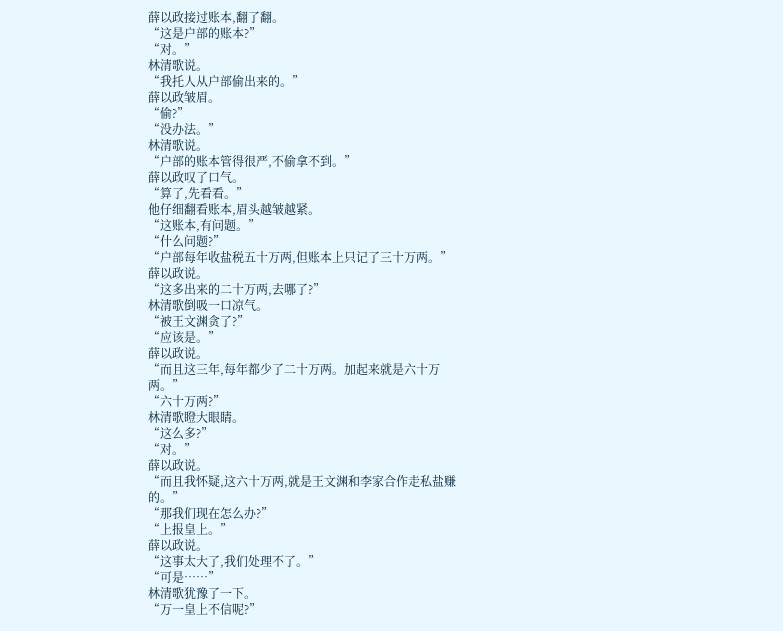薛以政接过账本,翻了翻。
“这是户部的账本?”
“对。”
林清歌说。
“我托人从户部偷出来的。”
薛以政皱眉。
“偷?”
“没办法。”
林清歌说。
“户部的账本管得很严,不偷拿不到。”
薛以政叹了口气。
“算了,先看看。”
他仔细翻看账本,眉头越皱越紧。
“这账本,有问题。”
“什么问题?”
“户部每年收盐税五十万两,但账本上只记了三十万两。”
薛以政说。
“这多出来的二十万两,去哪了?”
林清歌倒吸一口凉气。
“被王文渊贪了?”
“应该是。”
薛以政说。
“而且这三年,每年都少了二十万两。加起来就是六十万两。”
“六十万两?”
林清歌瞪大眼睛。
“这么多?”
“对。”
薛以政说。
“而且我怀疑,这六十万两,就是王文渊和李家合作走私盐赚的。”
“那我们现在怎么办?”
“上报皇上。”
薛以政说。
“这事太大了,我们处理不了。”
“可是……”
林清歌犹豫了一下。
“万一皇上不信呢?”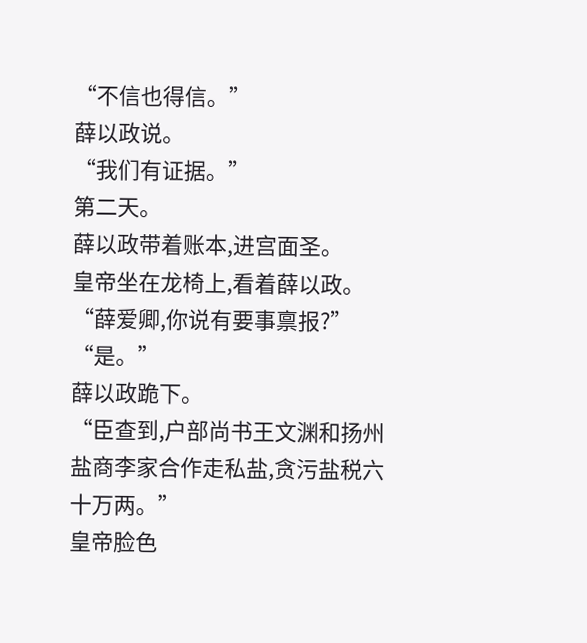“不信也得信。”
薛以政说。
“我们有证据。”
第二天。
薛以政带着账本,进宫面圣。
皇帝坐在龙椅上,看着薛以政。
“薛爱卿,你说有要事禀报?”
“是。”
薛以政跪下。
“臣查到,户部尚书王文渊和扬州盐商李家合作走私盐,贪污盐税六十万两。”
皇帝脸色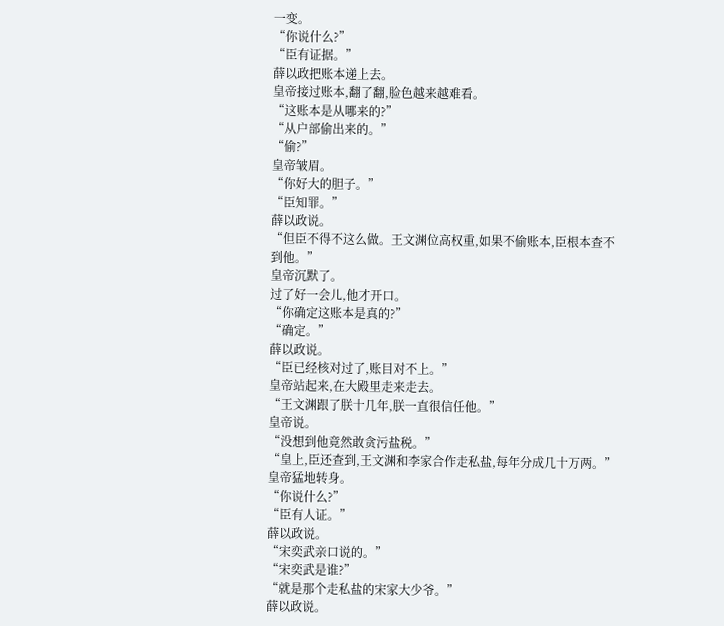一变。
“你说什么?”
“臣有证据。”
薛以政把账本递上去。
皇帝接过账本,翻了翻,脸色越来越难看。
“这账本是从哪来的?”
“从户部偷出来的。”
“偷?”
皇帝皱眉。
“你好大的胆子。”
“臣知罪。”
薛以政说。
“但臣不得不这么做。王文渊位高权重,如果不偷账本,臣根本查不到他。”
皇帝沉默了。
过了好一会儿,他才开口。
“你确定这账本是真的?”
“确定。”
薛以政说。
“臣已经核对过了,账目对不上。”
皇帝站起来,在大殿里走来走去。
“王文渊跟了朕十几年,朕一直很信任他。”
皇帝说。
“没想到他竟然敢贪污盐税。”
“皇上,臣还查到,王文渊和李家合作走私盐,每年分成几十万两。”
皇帝猛地转身。
“你说什么?”
“臣有人证。”
薛以政说。
“宋奕武亲口说的。”
“宋奕武是谁?”
“就是那个走私盐的宋家大少爷。”
薛以政说。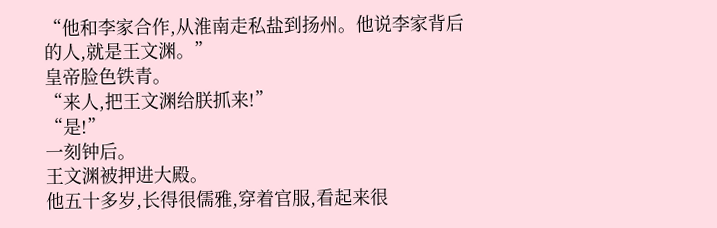“他和李家合作,从淮南走私盐到扬州。他说李家背后的人,就是王文渊。”
皇帝脸色铁青。
“来人,把王文渊给朕抓来!”
“是!”
一刻钟后。
王文渊被押进大殿。
他五十多岁,长得很儒雅,穿着官服,看起来很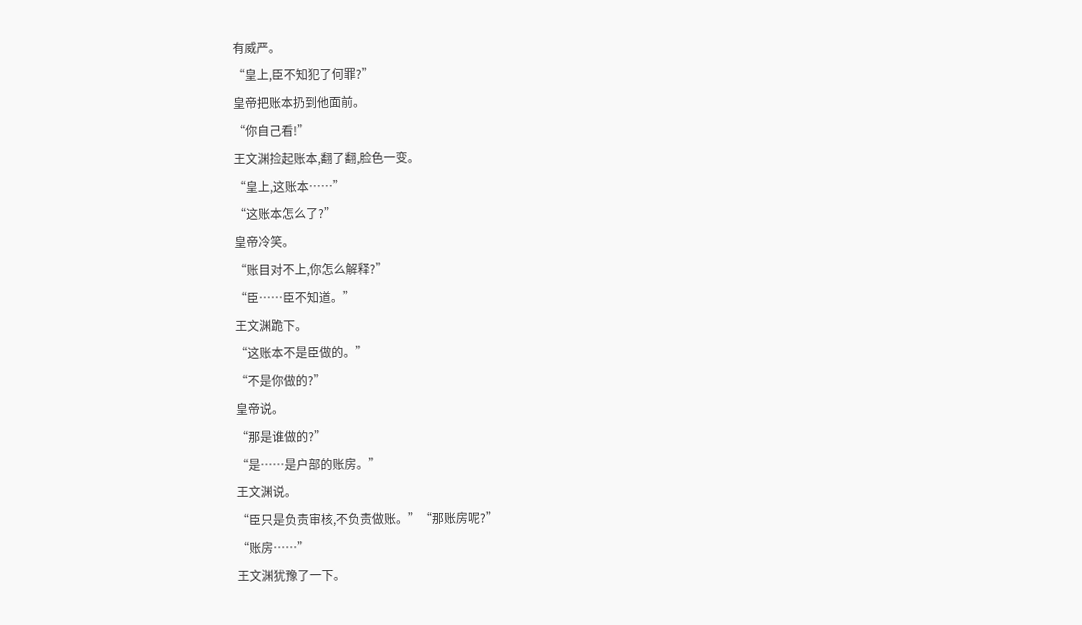有威严。
“皇上,臣不知犯了何罪?”
皇帝把账本扔到他面前。
“你自己看!”
王文渊捡起账本,翻了翻,脸色一变。
“皇上,这账本……”
“这账本怎么了?”
皇帝冷笑。
“账目对不上,你怎么解释?”
“臣……臣不知道。”
王文渊跪下。
“这账本不是臣做的。”
“不是你做的?”
皇帝说。
“那是谁做的?”
“是……是户部的账房。”
王文渊说。
“臣只是负责审核,不负责做账。”“那账房呢?”
“账房……”
王文渊犹豫了一下。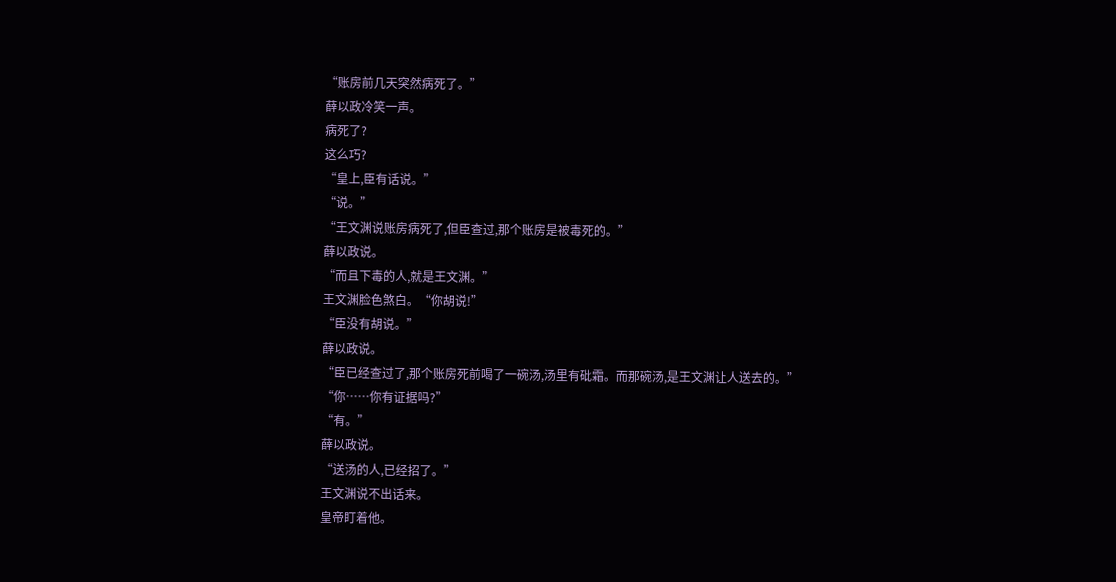“账房前几天突然病死了。”
薛以政冷笑一声。
病死了?
这么巧?
“皇上,臣有话说。”
“说。”
“王文渊说账房病死了,但臣查过,那个账房是被毒死的。”
薛以政说。
“而且下毒的人,就是王文渊。”
王文渊脸色煞白。“你胡说!”
“臣没有胡说。”
薛以政说。
“臣已经查过了,那个账房死前喝了一碗汤,汤里有砒霜。而那碗汤,是王文渊让人送去的。”
“你……你有证据吗?”
“有。”
薛以政说。
“送汤的人,已经招了。”
王文渊说不出话来。
皇帝盯着他。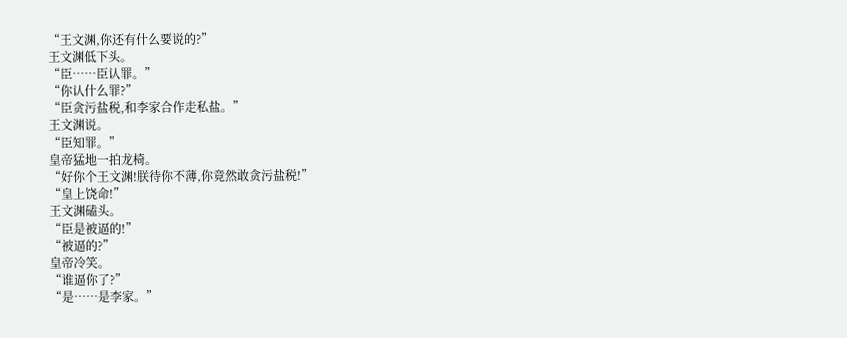“王文渊,你还有什么要说的?”
王文渊低下头。
“臣……臣认罪。”
“你认什么罪?”
“臣贪污盐税,和李家合作走私盐。”
王文渊说。
“臣知罪。”
皇帝猛地一拍龙椅。
“好你个王文渊!朕待你不薄,你竟然敢贪污盐税!”
“皇上饶命!”
王文渊磕头。
“臣是被逼的!”
“被逼的?”
皇帝冷笑。
“谁逼你了?”
“是……是李家。”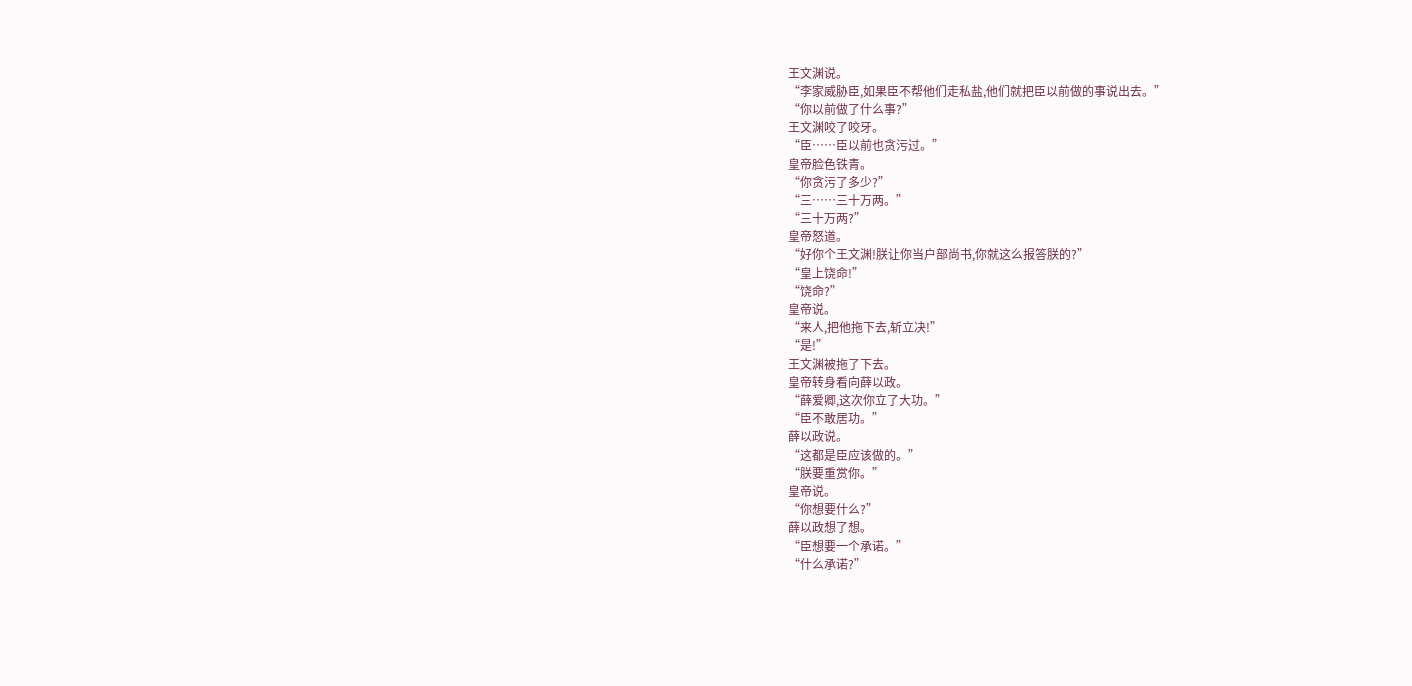王文渊说。
“李家威胁臣,如果臣不帮他们走私盐,他们就把臣以前做的事说出去。”
“你以前做了什么事?”
王文渊咬了咬牙。
“臣……臣以前也贪污过。”
皇帝脸色铁青。
“你贪污了多少?”
“三……三十万两。”
“三十万两?”
皇帝怒道。
“好你个王文渊!朕让你当户部尚书,你就这么报答朕的?”
“皇上饶命!”
“饶命?”
皇帝说。
“来人,把他拖下去,斩立决!”
“是!”
王文渊被拖了下去。
皇帝转身看向薛以政。
“薛爱卿,这次你立了大功。”
“臣不敢居功。”
薛以政说。
“这都是臣应该做的。”
“朕要重赏你。”
皇帝说。
“你想要什么?”
薛以政想了想。
“臣想要一个承诺。”
“什么承诺?”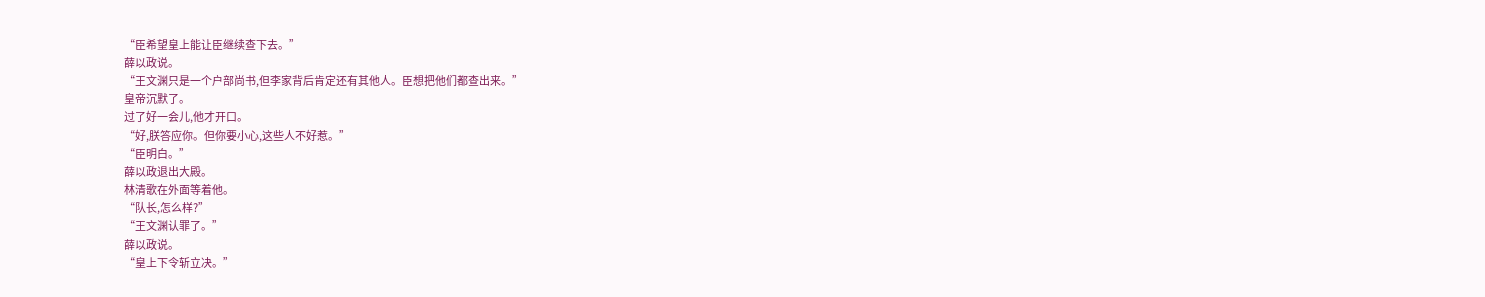“臣希望皇上能让臣继续查下去。”
薛以政说。
“王文渊只是一个户部尚书,但李家背后肯定还有其他人。臣想把他们都查出来。”
皇帝沉默了。
过了好一会儿,他才开口。
“好,朕答应你。但你要小心,这些人不好惹。”
“臣明白。”
薛以政退出大殿。
林清歌在外面等着他。
“队长,怎么样?”
“王文渊认罪了。”
薛以政说。
“皇上下令斩立决。”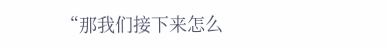“那我们接下来怎么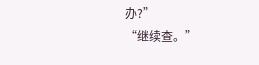办?”
“继续查。”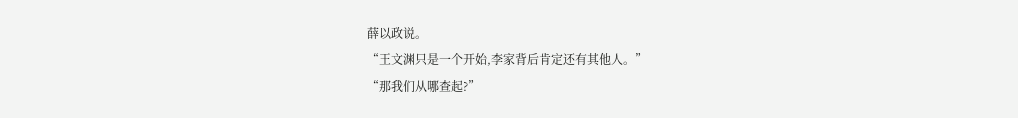薛以政说。
“王文渊只是一个开始,李家背后肯定还有其他人。”
“那我们从哪查起?”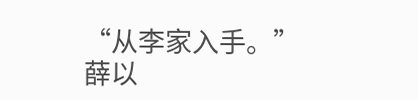“从李家入手。”
薛以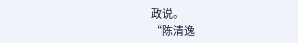政说。
“陈清逸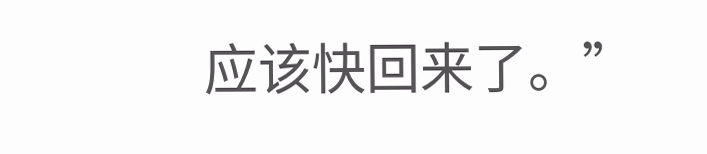应该快回来了。”